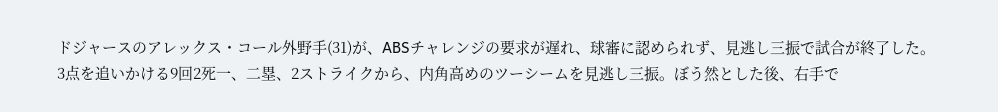ドジャースのアレックス・コール外野手(31)が、ABSチャレンジの要求が遅れ、球審に認められず、見逃し三振で試合が終了した。
3点を追いかける9回2死一、二塁、2ストライクから、内角高めのツーシームを見逃し三振。ぼう然とした後、右手で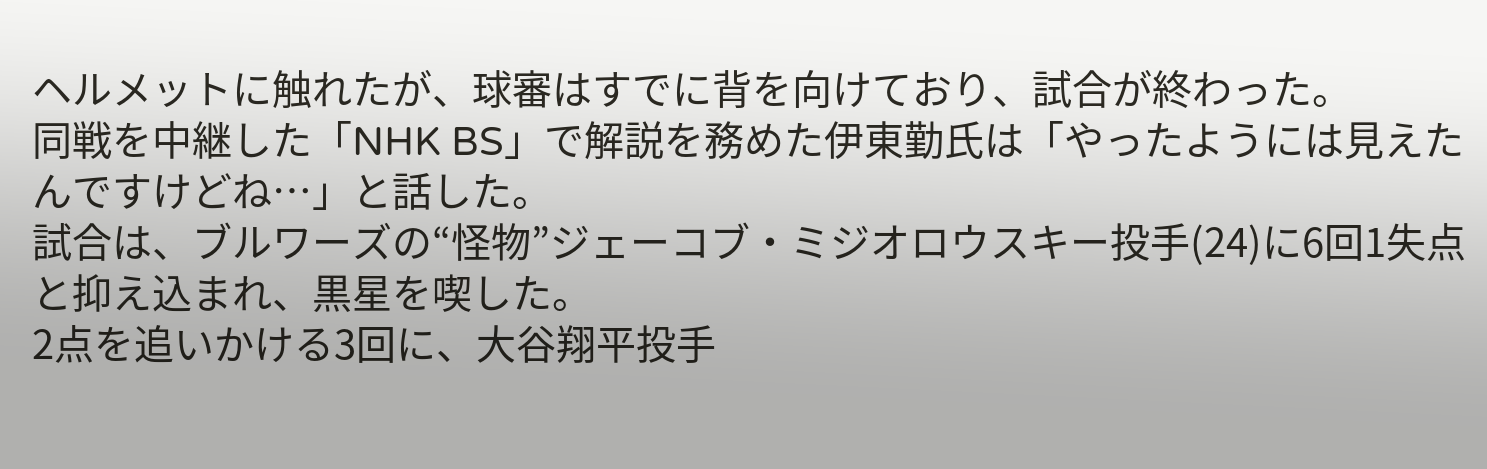ヘルメットに触れたが、球審はすでに背を向けており、試合が終わった。
同戦を中継した「NHK BS」で解説を務めた伊東勤氏は「やったようには見えたんですけどね…」と話した。
試合は、ブルワーズの“怪物”ジェーコブ・ミジオロウスキー投手(24)に6回1失点と抑え込まれ、黒星を喫した。
2点を追いかける3回に、大谷翔平投手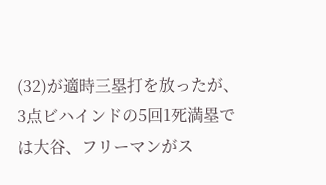(32)が適時三塁打を放ったが、3点ビハインドの5回1死満塁では大谷、フリーマンがス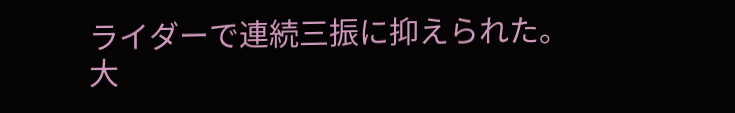ライダーで連続三振に抑えられた。
大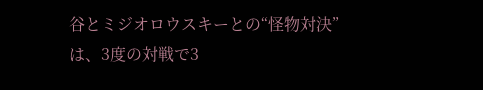谷とミジオロウスキーとの“怪物対決”は、3度の対戦で3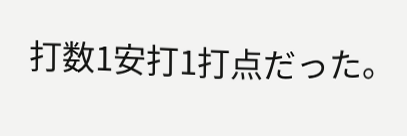打数1安打1打点だった。